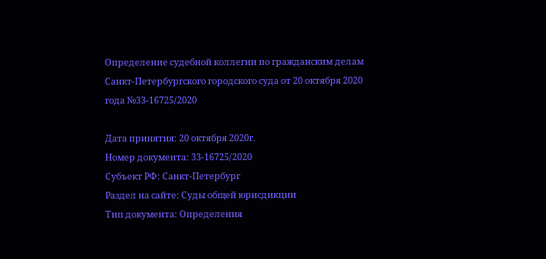Определение судебной коллегии по гражданским делам Санкт-Петербургского городского суда от 20 октября 2020 года №33-16725/2020

Дата принятия: 20 октября 2020г.
Номер документа: 33-16725/2020
Субъект РФ: Санкт-Петербург
Раздел на сайте: Суды общей юрисдикции
Тип документа: Определения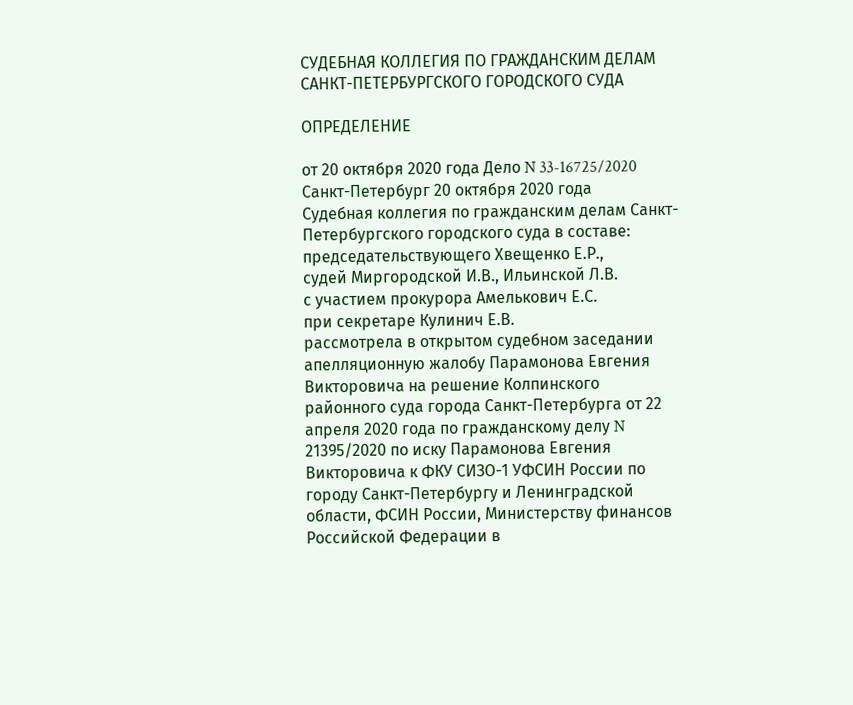СУДЕБНАЯ КОЛЛЕГИЯ ПО ГРАЖДАНСКИМ ДЕЛАМ САНКТ-ПЕТЕРБУРГСКОГО ГОРОДСКОГО СУДА

ОПРЕДЕЛЕНИЕ

от 20 октября 2020 года Дело N 33-16725/2020
Санкт-Петербург 20 октября 2020 года
Судебная коллегия по гражданским делам Санкт-Петербургского городского суда в составе:
председательствующего Хвещенко Е.Р.,
судей Миргородской И.В., Ильинской Л.В.
с участием прокурора Амелькович Е.С.
при секретаре Кулинич Е.В.
рассмотрела в открытом судебном заседании апелляционную жалобу Парамонова Евгения Викторовича на решение Колпинского районного суда города Санкт-Петербурга от 22 апреля 2020 года по гражданскому делу N 21395/2020 по иску Парамонова Евгения Викторовича к ФКУ СИЗО-1 УФСИН России по городу Санкт-Петербургу и Ленинградской области, ФСИН России, Министерству финансов Российской Федерации в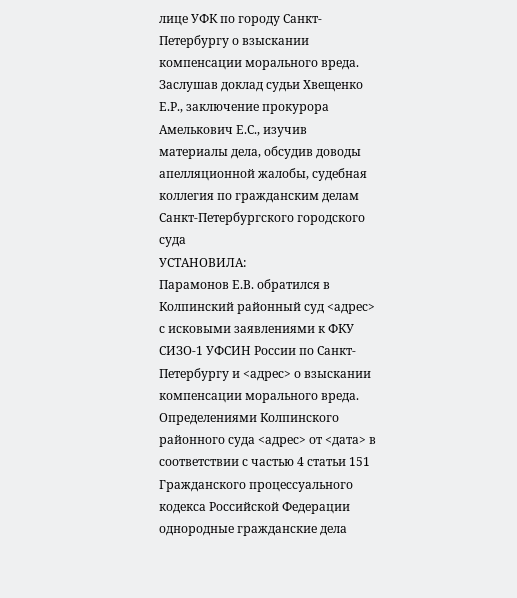лице УФК по городу Санкт-Петербургу о взыскании компенсации морального вреда.
Заслушав доклад судьи Хвещенко Е.Р., заключение прокурора Амелькович Е.С., изучив материалы дела, обсудив доводы апелляционной жалобы, судебная коллегия по гражданским делам Санкт-Петербургского городского суда
УСТАНОВИЛА:
Парамонов Е.В. обратился в Колпинский районный суд <адрес> с исковыми заявлениями к ФКУ СИЗО-1 УФСИН России по Санкт-Петербургу и <адрес> о взыскании компенсации морального вреда.
Определениями Колпинского районного суда <адрес> от <дата> в соответствии с частью 4 статьи 151 Гражданского процессуального кодекса Российской Федерации однородные гражданские дела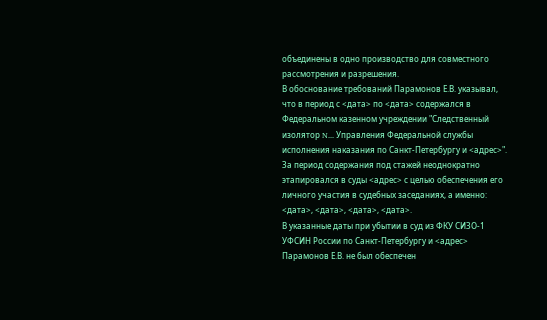объединены в одно производство для совместного рассмотрения и разрешения.
В обоснование требований Парамонов Е.В. указывал, что в период с <дата> по <дата> содержался в Федеральном казенном учреждении "Следственный изолятор N... Управления Федеральной службы исполнения наказания по Санкт-Петербургу и <адрес>".
За период содержания под стажей неоднократно этапировался в суды <адрес> с целью обеспечения его личного участия в судебных заседаниях, а именно: <дата>, <дата>, <дата>, <дата>.
В указанные даты при убытии в суд из ФКУ СИЗО-1 УФСИН России по Санкт-Петербургу и <адрес> Парамонов Е.В. не был обеспечен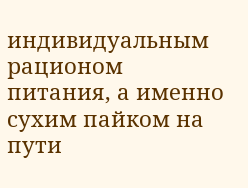индивидуальным рационом питания, а именно сухим пайком на пути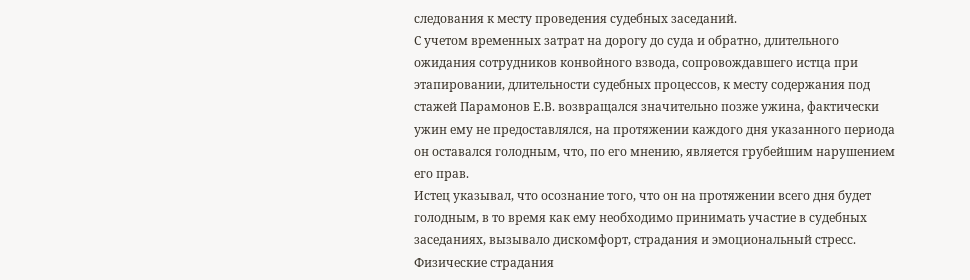следования к месту проведения судебных заседаний.
С учетом временных затрат на дорогу до суда и обратно, длительного ожидания сотрудников конвойного взвода, сопровождавшего истца при этапировании, длительности судебных процессов, к месту содержания под стажей Парамонов Е.В. возвращался значительно позже ужина, фактически ужин ему не предоставлялся, на протяжении каждого дня указанного периода он оставался голодным, что, по его мнению, является грубейшим нарушением его прав.
Истец указывал, что осознание того, что он на протяжении всего дня будет голодным, в то время как ему необходимо принимать участие в судебных заседаниях, вызывало дискомфорт, страдания и эмоциональный стресс. Физические страдания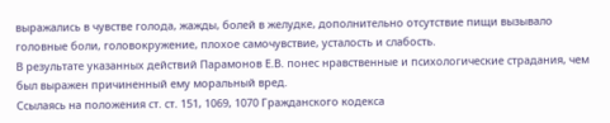выражались в чувстве голода, жажды, болей в желудке, дополнительно отсутствие пищи вызывало головные боли, головокружение, плохое самочувствие, усталость и слабость.
В результате указанных действий Парамонов Е.В. понес нравственные и психологические страдания, чем был выражен причиненный ему моральный вред.
Ссылаясь на положения ст. ст. 151, 1069, 1070 Гражданского кодекса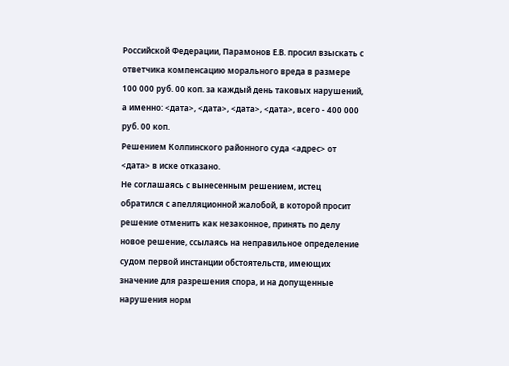Российской Федерации, Парамонов Е.В. просил взыскать с ответчика компенсацию морального вреда в размере 100 000 руб. 00 коп. за каждый день таковых нарушений, а именно: <дата>, <дата>, <дата>, <дата>, всего - 400 000 руб. 00 коп.
Решением Колпинского районного суда <адрес> от <дата> в иске отказано.
Не соглашаясь с вынесенным решением, истец обратился с апелляционной жалобой, в которой просит решение отменить как незаконное, принять по делу новое решение, ссылаясь на неправильное определение судом первой инстанции обстоятельств, имеющих значение для разрешения спора, и на допущенные нарушения норм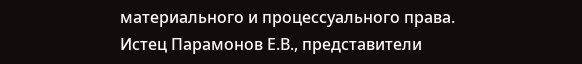материального и процессуального права.
Истец Парамонов Е.В., представители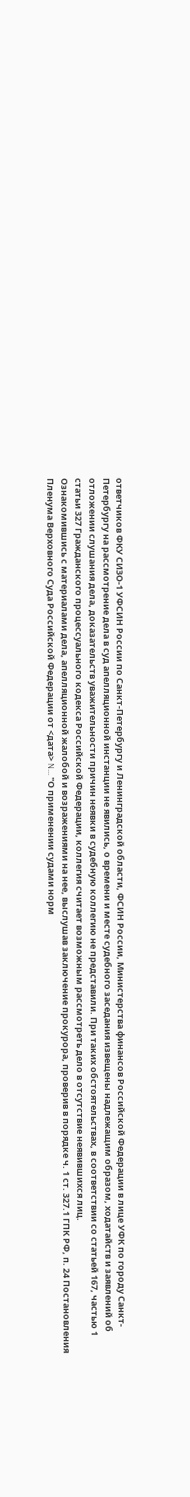ответчиков ФКУ СИЗО-1 УФСИН России по Санкт-Петербургу и Ленинградской области, ФСИН России, Министерства финансов Российской Федерации в лице УФК по городу Санкт-Петербургу на рассмотрение дела в суд апелляционной инстанции не явились, о времени и месте судебного заседания извещены надлежащим образом, ходатайств и заявлений об отложении слушания дела, доказательств уважительности причин неявки в судебную коллегию не представили. При таких обстоятельствах, в соответствии со статьей 167, частью 1 статьи 327 Гражданского процессуального кодекса Российской Федерации, коллегия считает возможным рассмотреть дело в отсутствие неявившихся лиц.
Ознакомившись с материалами дела, апелляционной жалобой и возражениями на нее, выслушав заключение прокурора, проверив в порядке ч. 1 ст. 327.1 ГПК РФ, п. 24 Постановления Пленума Верховного Суда Российской Федерации от <дата> N... "О применении судами норм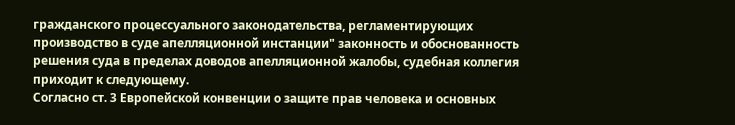гражданского процессуального законодательства, регламентирующих производство в суде апелляционной инстанции" законность и обоснованность решения суда в пределах доводов апелляционной жалобы, судебная коллегия приходит к следующему.
Согласно ст. 3 Европейской конвенции о защите прав человека и основных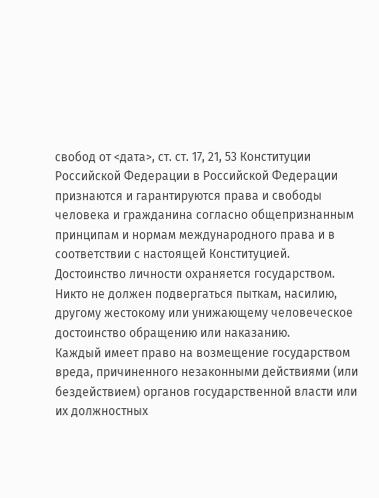свобод от <дата>, ст. ст. 17, 21, 53 Конституции Российской Федерации в Российской Федерации признаются и гарантируются права и свободы человека и гражданина согласно общепризнанным принципам и нормам международного права и в соответствии с настоящей Конституцией. Достоинство личности охраняется государством. Никто не должен подвергаться пыткам, насилию, другому жестокому или унижающему человеческое достоинство обращению или наказанию.
Каждый имеет право на возмещение государством вреда, причиненного незаконными действиями (или бездействием) органов государственной власти или их должностных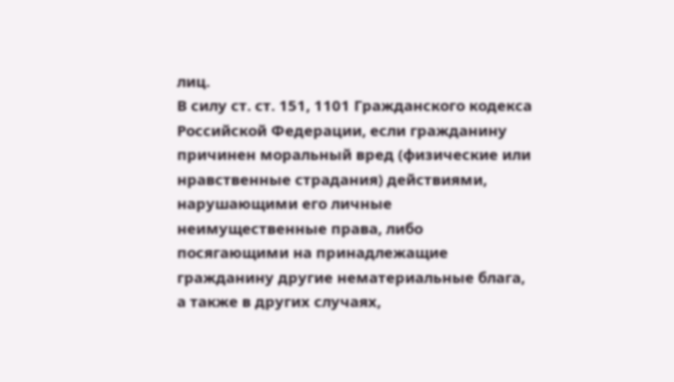лиц.
В силу ст. ст. 151, 1101 Гражданского кодекса Российской Федерации, если гражданину причинен моральный вред (физические или нравственные страдания) действиями, нарушающими его личные неимущественные права, либо посягающими на принадлежащие гражданину другие нематериальные блага, а также в других случаях,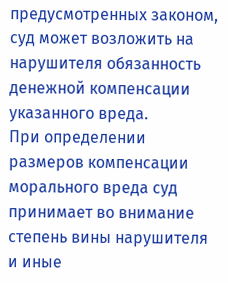предусмотренных законом, суд может возложить на нарушителя обязанность денежной компенсации указанного вреда.
При определении размеров компенсации морального вреда суд принимает во внимание степень вины нарушителя и иные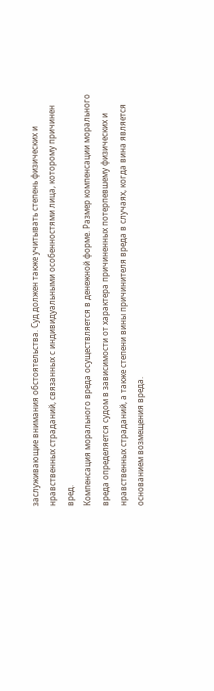заслуживающие внимания обстоятельства. Суд должен также учитывать степень физических и нравственных страданий, связанных с индивидуальными особенностями лица, которому причинен вред.
Компенсация морального вреда осуществляется в денежной форме. Размер компенсации морального вреда определяется судом в зависимости от характера причиненных потерпевшему физических и нравственных страданий, а также степени вины причинителя вреда в случаях, когда вина является основанием возмещения вреда.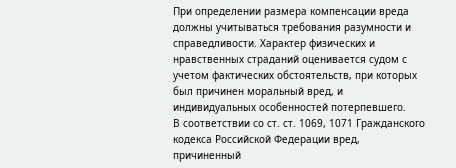При определении размера компенсации вреда должны учитываться требования разумности и справедливости. Характер физических и нравственных страданий оценивается судом с учетом фактических обстоятельств, при которых был причинен моральный вред, и индивидуальных особенностей потерпевшего.
В соответствии со ст. ст. 1069, 1071 Гражданского кодекса Российской Федерации вред, причиненный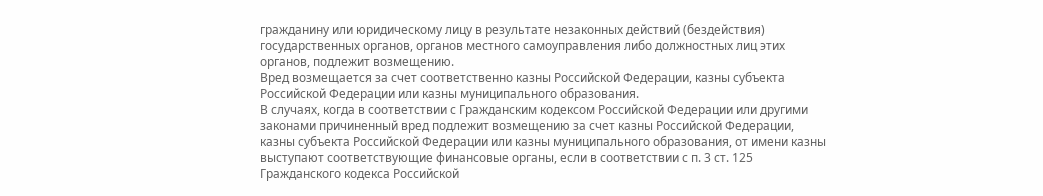гражданину или юридическому лицу в результате незаконных действий (бездействия) государственных органов, органов местного самоуправления либо должностных лиц этих органов, подлежит возмещению.
Вред возмещается за счет соответственно казны Российской Федерации, казны субъекта Российской Федерации или казны муниципального образования.
В случаях, когда в соответствии с Гражданским кодексом Российской Федерации или другими законами причиненный вред подлежит возмещению за счет казны Российской Федерации, казны субъекта Российской Федерации или казны муниципального образования, от имени казны выступают соответствующие финансовые органы, если в соответствии с п. 3 ст. 125 Гражданского кодекса Российской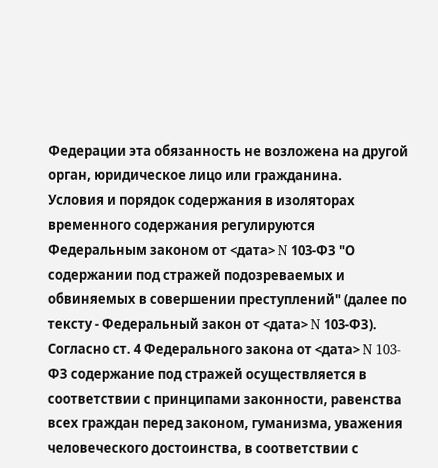Федерации эта обязанность не возложена на другой орган, юридическое лицо или гражданина.
Условия и порядок содержания в изоляторах временного содержания регулируются Федеральным законом от <дата> N 103-ФЗ "О содержании под стражей подозреваемых и обвиняемых в совершении преступлений" (далее по тексту - Федеральный закон от <дата> N 103-ФЗ).
Согласно ст. 4 Федерального закона от <дата> N 103-ФЗ содержание под стражей осуществляется в соответствии с принципами законности, равенства всех граждан перед законом, гуманизма, уважения человеческого достоинства, в соответствии с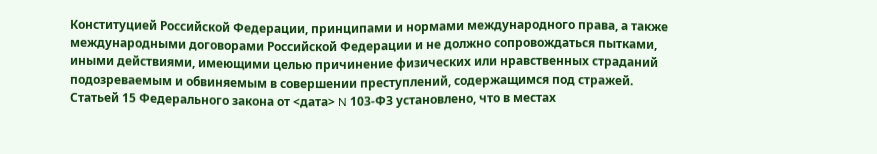Конституцией Российской Федерации, принципами и нормами международного права, а также международными договорами Российской Федерации и не должно сопровождаться пытками, иными действиями, имеющими целью причинение физических или нравственных страданий подозреваемым и обвиняемым в совершении преступлений, содержащимся под стражей.
Статьей 15 Федерального закона от <дата> N 103-ФЗ установлено, что в местах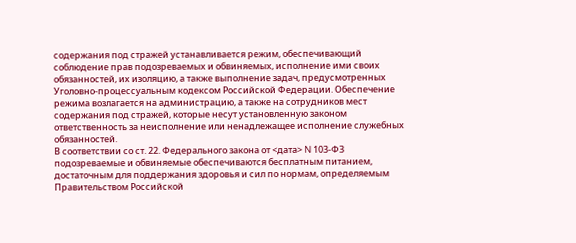содержания под стражей устанавливается режим, обеспечивающий соблюдение прав подозреваемых и обвиняемых, исполнение ими своих обязанностей, их изоляцию, а также выполнение задач, предусмотренных Уголовно-процессуальным кодексом Российской Федерации. Обеспечение режима возлагается на администрацию, а также на сотрудников мест содержания под стражей, которые несут установленную законом ответственность за неисполнение или ненадлежащее исполнение служебных обязанностей.
В соответствии со ст. 22. Федерального закона от <дата> N 103-ФЗ подозреваемые и обвиняемые обеспечиваются бесплатным питанием, достаточным для поддержания здоровья и сил по нормам, определяемым Правительством Российской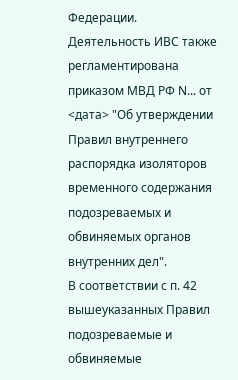Федерации.
Деятельность ИВС также регламентирована приказом МВД РФ N... от <дата> "Об утверждении Правил внутреннего распорядка изоляторов временного содержания подозреваемых и обвиняемых органов внутренних дел".
В соответствии с п. 42 вышеуказанных Правил подозреваемые и обвиняемые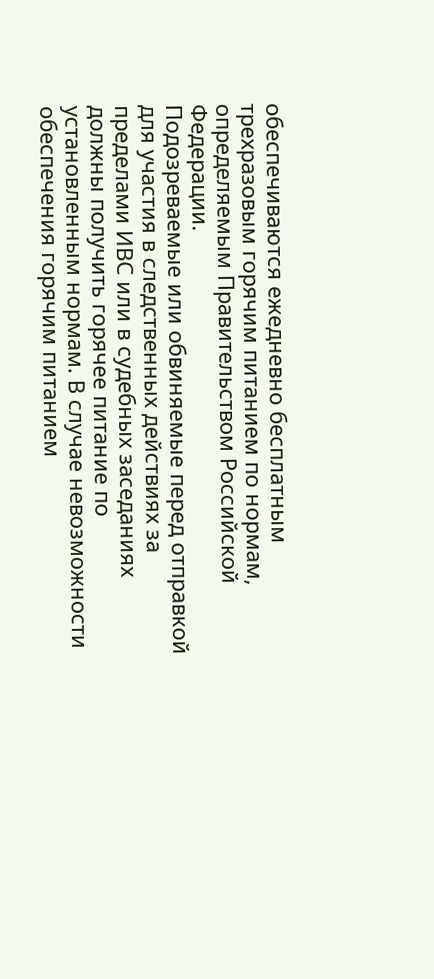обеспечиваются ежедневно бесплатным трехразовым горячим питанием по нормам, определяемым Правительством Российской Федерации.
Подозреваемые или обвиняемые перед отправкой для участия в следственных действиях за пределами ИВС или в судебных заседаниях должны получить горячее питание по установленным нормам. В случае невозможности обеспечения горячим питанием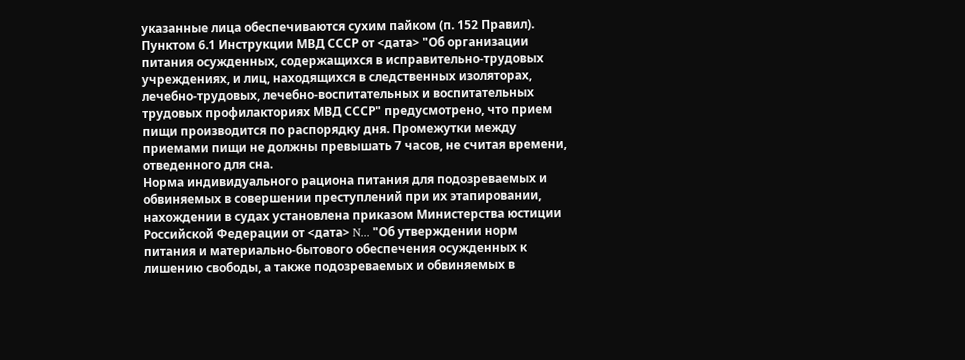указанные лица обеспечиваются сухим пайком (п. 152 Правил).
Пунктом 6.1 Инструкции МВД СССР от <дата> "Об организации питания осужденных, содержащихся в исправительно-трудовых учреждениях, и лиц, находящихся в следственных изоляторах, лечебно-трудовых, лечебно-воспитательных и воспитательных трудовых профилакториях МВД СССР" предусмотрено, что прием пищи производится по распорядку дня. Промежутки между приемами пищи не должны превышать 7 часов, не считая времени, отведенного для сна.
Норма индивидуального рациона питания для подозреваемых и обвиняемых в совершении преступлений при их этапировании, нахождении в судах установлена приказом Министерства юстиции Российской Федерации от <дата> N... "Об утверждении норм питания и материально-бытового обеспечения осужденных к лишению свободы, а также подозреваемых и обвиняемых в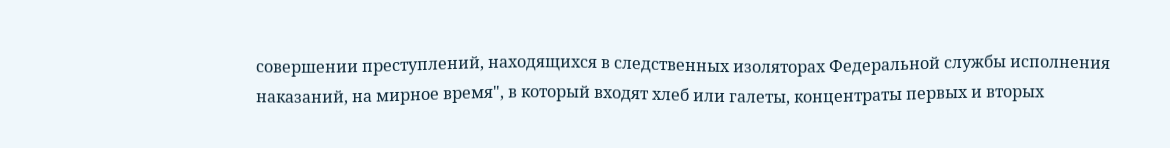совершении преступлений, находящихся в следственных изоляторах Федеральной службы исполнения наказаний, на мирное время", в который входят хлеб или галеты, концентраты первых и вторых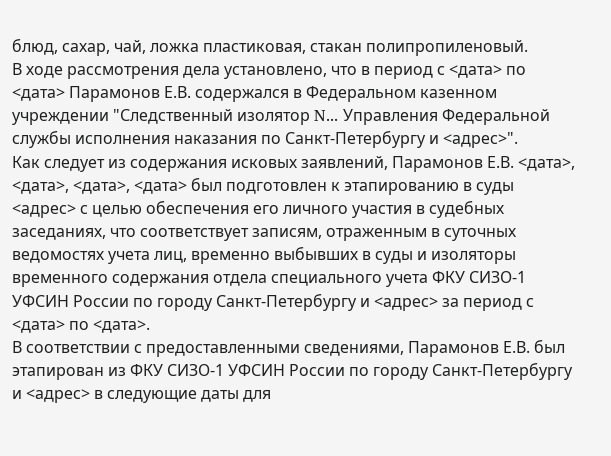блюд, сахар, чай, ложка пластиковая, стакан полипропиленовый.
В ходе рассмотрения дела установлено, что в период с <дата> по <дата> Парамонов Е.В. содержался в Федеральном казенном учреждении "Следственный изолятор N... Управления Федеральной службы исполнения наказания по Санкт-Петербургу и <адрес>".
Как следует из содержания исковых заявлений, Парамонов Е.В. <дата>, <дата>, <дата>, <дата> был подготовлен к этапированию в суды <адрес> с целью обеспечения его личного участия в судебных заседаниях, что соответствует записям, отраженным в суточных ведомостях учета лиц, временно выбывших в суды и изоляторы временного содержания отдела специального учета ФКУ СИЗО-1 УФСИН России по городу Санкт-Петербургу и <адрес> за период с <дата> по <дата>.
В соответствии с предоставленными сведениями, Парамонов Е.В. был этапирован из ФКУ СИЗО-1 УФСИН России по городу Санкт-Петербургу и <адрес> в следующие даты для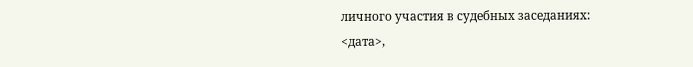личного участия в судебных заседаниях:
<дата>,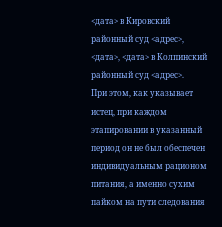<дата> в Кировский районный суд <адрес>, <дата>, <дата> в Колпинский районный суд <адрес>.
При этом, как указывает истец, при каждом этапировании в указанный период он не был обеспечен индивидуальным рационом питания, а именно сухим пайком на пути следования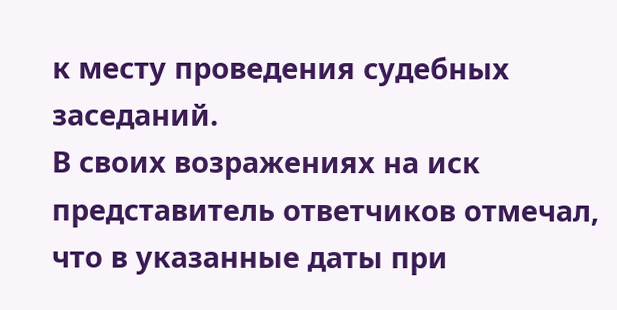к месту проведения судебных заседаний.
В своих возражениях на иск представитель ответчиков отмечал, что в указанные даты при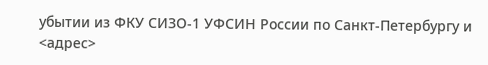убытии из ФКУ СИЗО-1 УФСИН России по Санкт-Петербургу и <адрес>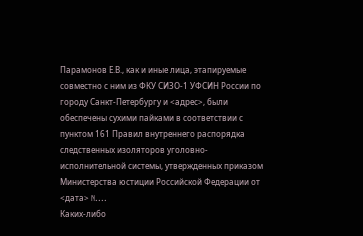Парамонов Е.В., как и иные лица, этапируемые совместно с ним из ФКУ СИЗО-1 УФСИН России по городу Санкт-Петербургу и <адрес>, были обеспечены сухими пайками в соответствии с пунктом 161 Правил внутреннего распорядка следственных изоляторов уголовно-исполнительной системы, утвержденных приказом Министерства юстиции Российской Федерации от <дата> N....
Каких-либо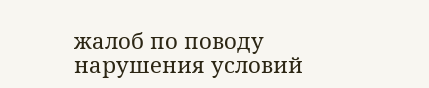жалоб по поводу нарушения условий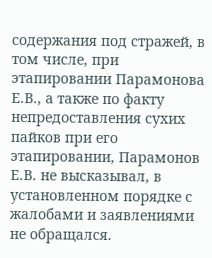содержания под стражей, в том числе, при этапировании Парамонова Е.В., а также по факту непредоставления сухих пайков при его этапировании, Парамонов Е.В. не высказывал, в установленном порядке с жалобами и заявлениями не обращался.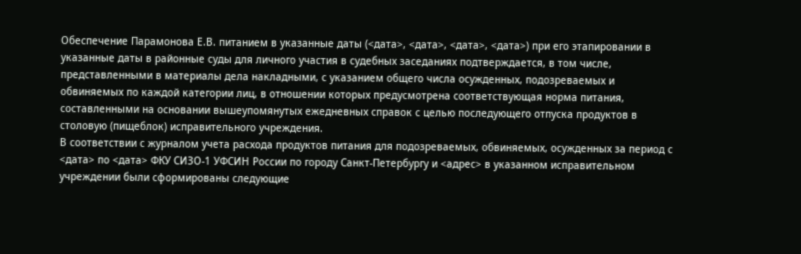Обеспечение Парамонова Е.В. питанием в указанные даты (<дата>, <дата>, <дата>, <дата>) при его этапировании в указанные даты в районные суды для личного участия в судебных заседаниях подтверждается, в том числе, представленными в материалы дела накладными, с указанием общего числа осужденных, подозреваемых и обвиняемых по каждой категории лиц, в отношении которых предусмотрена соответствующая норма питания, составленными на основании вышеупомянутых ежедневных справок с целью последующего отпуска продуктов в столовую (пищеблок) исправительного учреждения.
В соответствии с журналом учета расхода продуктов питания для подозреваемых, обвиняемых, осужденных за период с <дата> по <дата> ФКУ СИЗО-1 УФСИН России по городу Санкт-Петербургу и <адрес> в указанном исправительном учреждении были сформированы следующие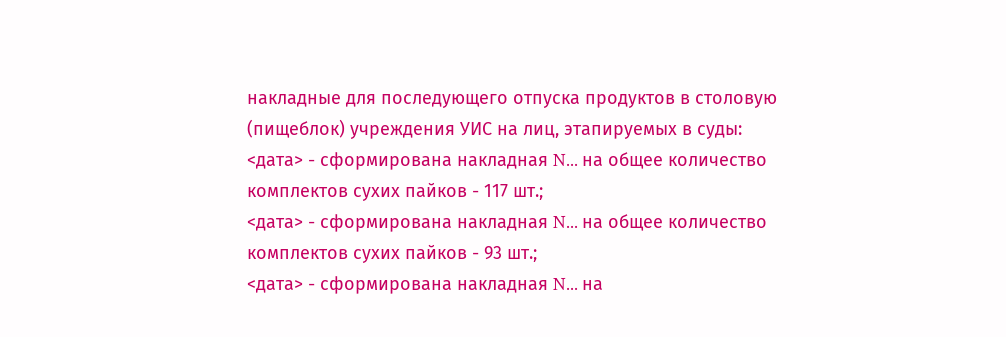накладные для последующего отпуска продуктов в столовую (пищеблок) учреждения УИС на лиц, этапируемых в суды:
<дата> - сформирована накладная N... на общее количество комплектов сухих пайков - 117 шт.;
<дата> - сформирована накладная N... на общее количество комплектов сухих пайков - 93 шт.;
<дата> - сформирована накладная N... на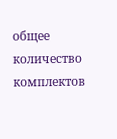общее количество комплектов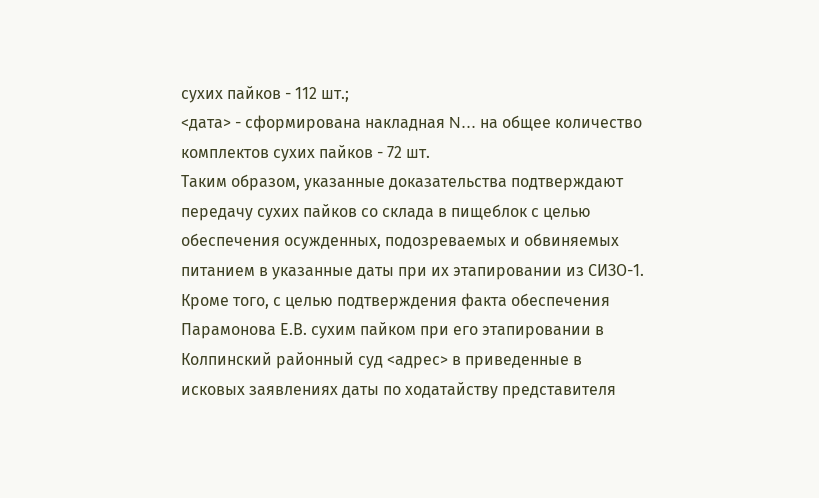сухих пайков - 112 шт.;
<дата> - сформирована накладная N... на общее количество комплектов сухих пайков - 72 шт.
Таким образом, указанные доказательства подтверждают передачу сухих пайков со склада в пищеблок с целью обеспечения осужденных, подозреваемых и обвиняемых питанием в указанные даты при их этапировании из СИЗО-1.
Кроме того, с целью подтверждения факта обеспечения Парамонова Е.В. сухим пайком при его этапировании в Колпинский районный суд <адрес> в приведенные в исковых заявлениях даты по ходатайству представителя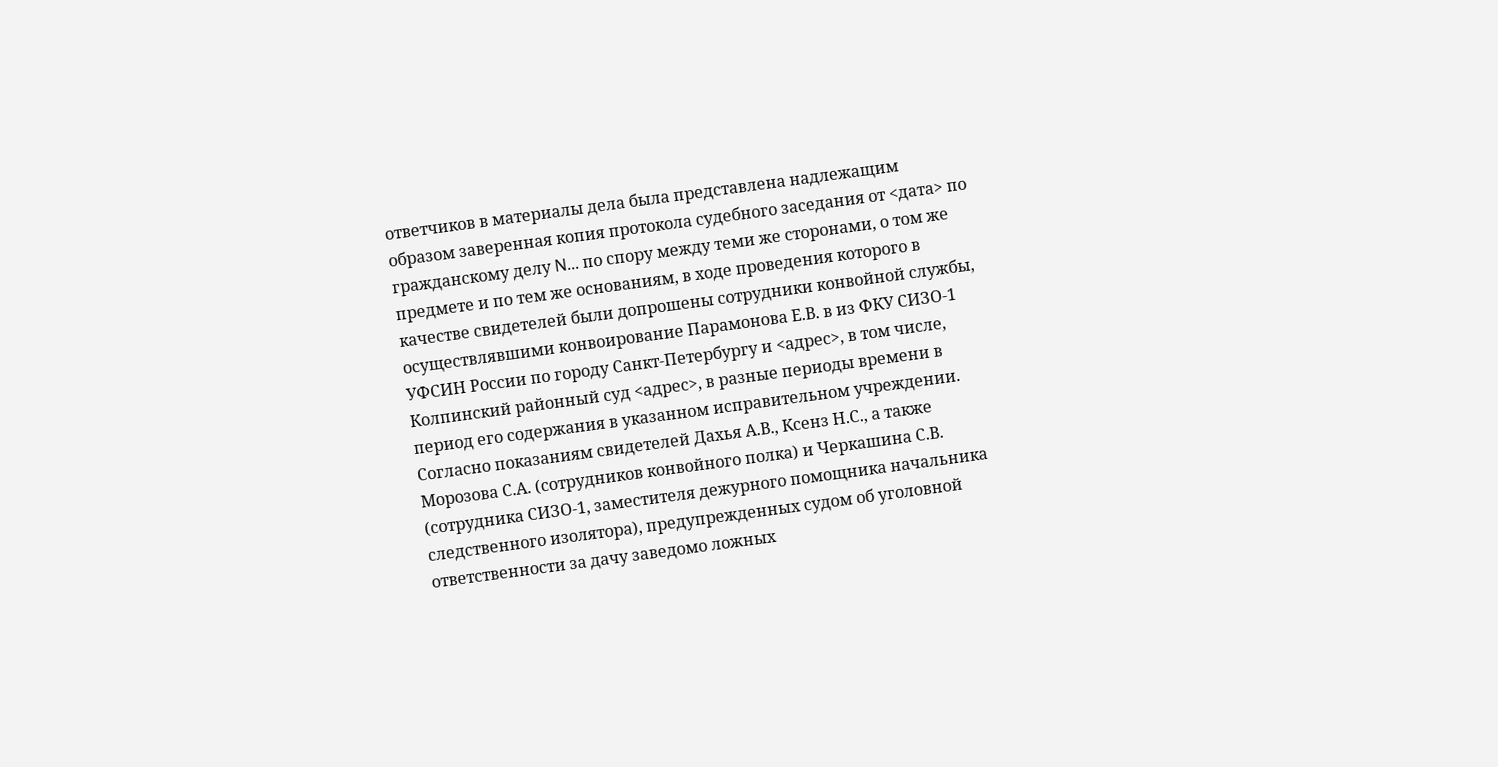ответчиков в материалы дела была представлена надлежащим образом заверенная копия протокола судебного заседания от <дата> по гражданскому делу N... по спору между теми же сторонами, о том же предмете и по тем же основаниям, в ходе проведения которого в качестве свидетелей были допрошены сотрудники конвойной службы, осуществлявшими конвоирование Парамонова Е.В. в из ФКУ СИЗО-1 УФСИН России по городу Санкт-Петербургу и <адрес>, в том числе, Колпинский районный суд <адрес>, в разные периоды времени в период его содержания в указанном исправительном учреждении.
Согласно показаниям свидетелей Дахья А.В., Ксенз Н.С., а также Морозова С.А. (сотрудников конвойного полка) и Черкашина С.В. (сотрудника СИЗО-1, заместителя дежурного помощника начальника следственного изолятора), предупрежденных судом об уголовной ответственности за дачу заведомо ложных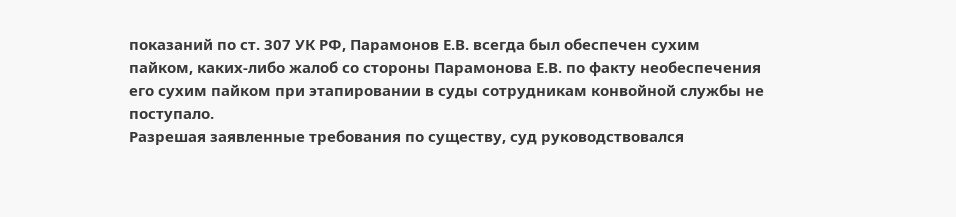показаний по ст. 307 УК РФ, Парамонов Е.В. всегда был обеспечен сухим пайком, каких-либо жалоб со стороны Парамонова Е.В. по факту необеспечения его сухим пайком при этапировании в суды сотрудникам конвойной службы не поступало.
Разрешая заявленные требования по существу, суд руководствовался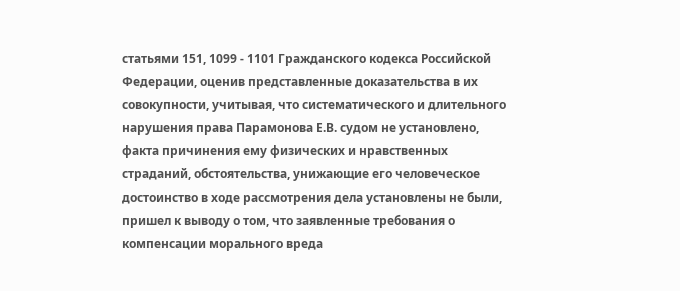статьями 151, 1099 - 1101 Гражданского кодекса Российской Федерации, оценив представленные доказательства в их совокупности, учитывая, что систематического и длительного нарушения права Парамонова Е.В. судом не установлено, факта причинения ему физических и нравственных страданий, обстоятельства, унижающие его человеческое достоинство в ходе рассмотрения дела установлены не были, пришел к выводу о том, что заявленные требования о компенсации морального вреда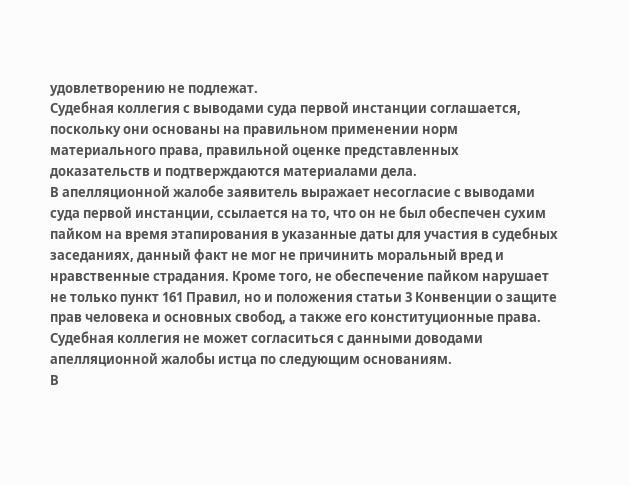удовлетворению не подлежат.
Судебная коллегия с выводами суда первой инстанции соглашается, поскольку они основаны на правильном применении норм материального права, правильной оценке представленных доказательств и подтверждаются материалами дела.
В апелляционной жалобе заявитель выражает несогласие с выводами суда первой инстанции, ссылается на то, что он не был обеспечен сухим пайком на время этапирования в указанные даты для участия в судебных заседаниях, данный факт не мог не причинить моральный вред и нравственные страдания. Кроме того, не обеспечение пайком нарушает не только пункт 161 Правил, но и положения статьи 3 Конвенции о защите прав человека и основных свобод, а также его конституционные права.
Судебная коллегия не может согласиться с данными доводами апелляционной жалобы истца по следующим основаниям.
В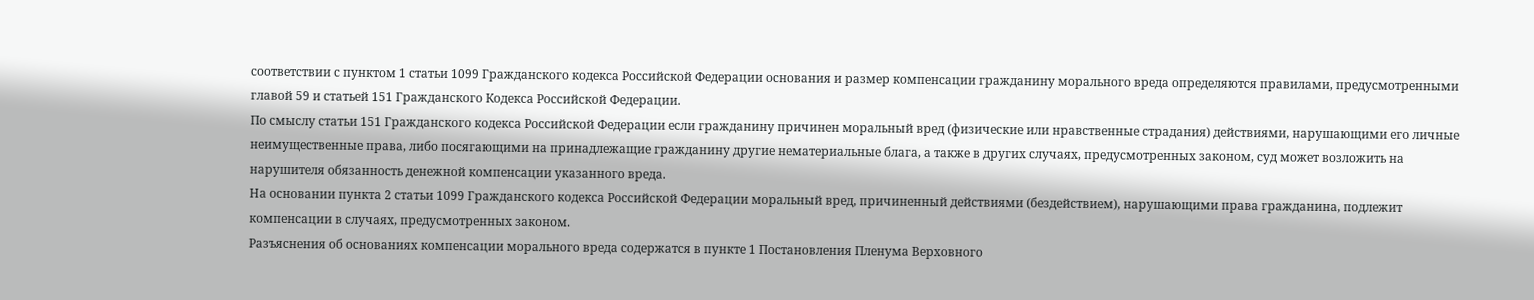соответствии с пунктом 1 статьи 1099 Гражданского кодекса Российской Федерации основания и размер компенсации гражданину морального вреда определяются правилами, предусмотренными главой 59 и статьей 151 Гражданского Кодекса Российской Федерации.
По смыслу статьи 151 Гражданского кодекса Российской Федерации если гражданину причинен моральный вред (физические или нравственные страдания) действиями, нарушающими его личные неимущественные права, либо посягающими на принадлежащие гражданину другие нематериальные блага, а также в других случаях, предусмотренных законом, суд может возложить на нарушителя обязанность денежной компенсации указанного вреда.
На основании пункта 2 статьи 1099 Гражданского кодекса Российской Федерации моральный вред, причиненный действиями (бездействием), нарушающими права гражданина, подлежит компенсации в случаях, предусмотренных законом.
Разъяснения об основаниях компенсации морального вреда содержатся в пункте 1 Постановления Пленума Верховного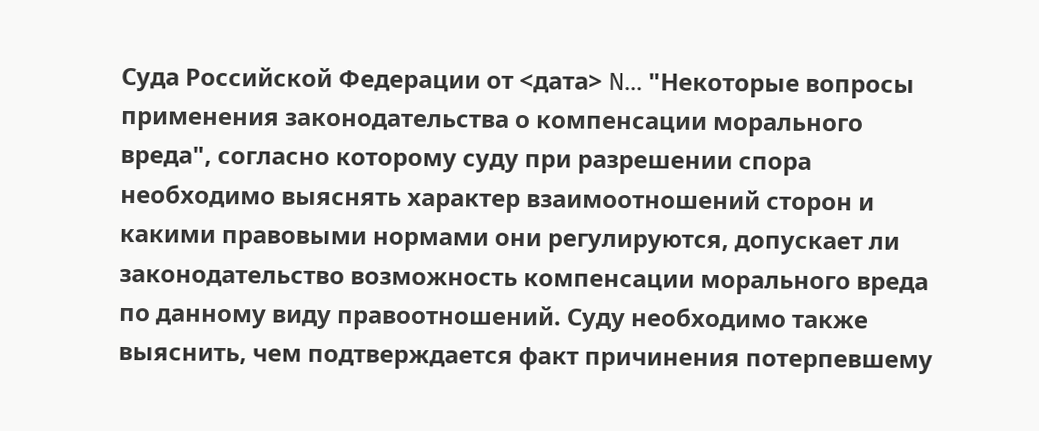Суда Российской Федерации от <дата> N... "Некоторые вопросы применения законодательства о компенсации морального вреда", согласно которому суду при разрешении спора необходимо выяснять характер взаимоотношений сторон и какими правовыми нормами они регулируются, допускает ли законодательство возможность компенсации морального вреда по данному виду правоотношений. Суду необходимо также выяснить, чем подтверждается факт причинения потерпевшему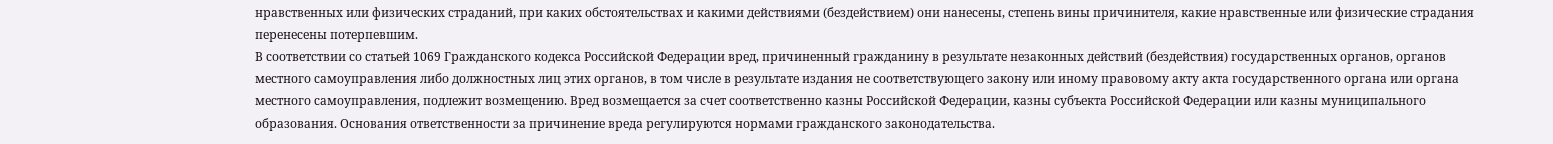нравственных или физических страданий, при каких обстоятельствах и какими действиями (бездействием) они нанесены, степень вины причинителя, какие нравственные или физические страдания перенесены потерпевшим.
В соответствии со статьей 1069 Гражданского кодекса Российской Федерации вред, причиненный гражданину в результате незаконных действий (бездействия) государственных органов, органов местного самоуправления либо должностных лиц этих органов, в том числе в результате издания не соответствующего закону или иному правовому акту акта государственного органа или органа местного самоуправления, подлежит возмещению. Вред возмещается за счет соответственно казны Российской Федерации, казны субъекта Российской Федерации или казны муниципального образования. Основания ответственности за причинение вреда регулируются нормами гражданского законодательства.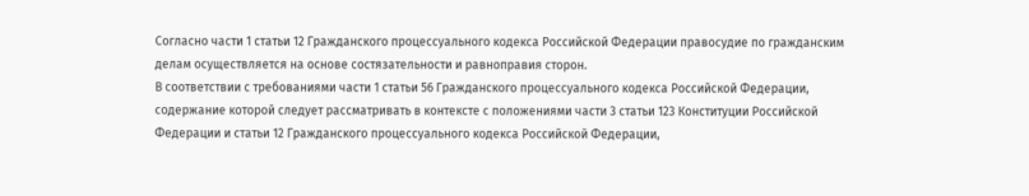Согласно части 1 статьи 12 Гражданского процессуального кодекса Российской Федерации правосудие по гражданским делам осуществляется на основе состязательности и равноправия сторон.
В соответствии с требованиями части 1 статьи 56 Гражданского процессуального кодекса Российской Федерации, содержание которой следует рассматривать в контексте с положениями части 3 статьи 123 Конституции Российской Федерации и статьи 12 Гражданского процессуального кодекса Российской Федерации,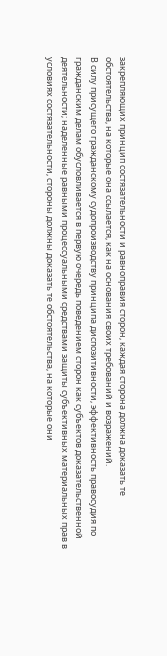закрепляющих принцип состязательности и равноправия сторон, каждая сторона должна доказать те обстоятельства, на которые она ссылается, как на основания своих требований и возражений.
В силу присущего гражданскому судопроизводству принципа диспозитивности, эффективность правосудия по гражданским делам обусловливается в первую очередь поведением сторон как субъектов доказательственной деятельности; наделенные равными процессуальными средствами защиты субъективных материальных прав в условиях состязательности, стороны должны доказать те обстоятельства, на которые они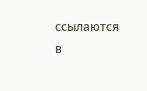ссылаются в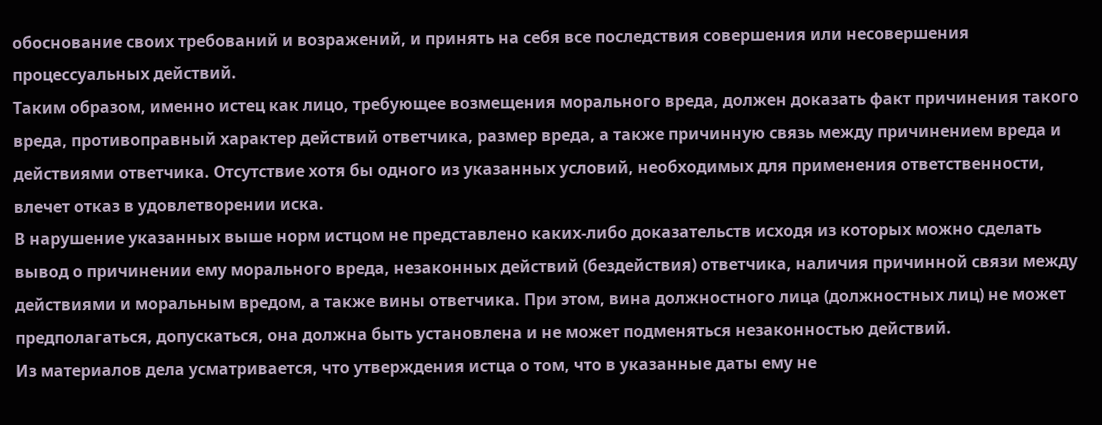обоснование своих требований и возражений, и принять на себя все последствия совершения или несовершения процессуальных действий.
Таким образом, именно истец как лицо, требующее возмещения морального вреда, должен доказать факт причинения такого вреда, противоправный характер действий ответчика, размер вреда, а также причинную связь между причинением вреда и действиями ответчика. Отсутствие хотя бы одного из указанных условий, необходимых для применения ответственности, влечет отказ в удовлетворении иска.
В нарушение указанных выше норм истцом не представлено каких-либо доказательств исходя из которых можно сделать вывод о причинении ему морального вреда, незаконных действий (бездействия) ответчика, наличия причинной связи между действиями и моральным вредом, а также вины ответчика. При этом, вина должностного лица (должностных лиц) не может предполагаться, допускаться, она должна быть установлена и не может подменяться незаконностью действий.
Из материалов дела усматривается, что утверждения истца о том, что в указанные даты ему не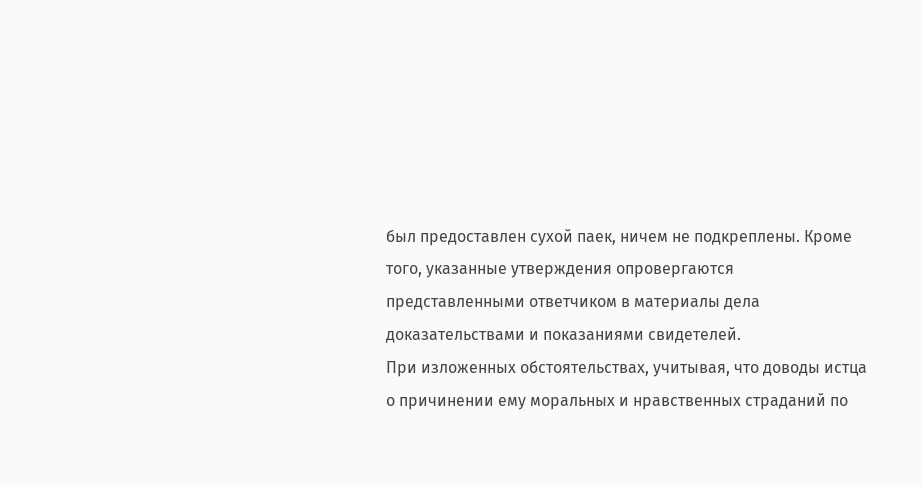был предоставлен сухой паек, ничем не подкреплены. Кроме того, указанные утверждения опровергаются представленными ответчиком в материалы дела доказательствами и показаниями свидетелей.
При изложенных обстоятельствах, учитывая, что доводы истца о причинении ему моральных и нравственных страданий по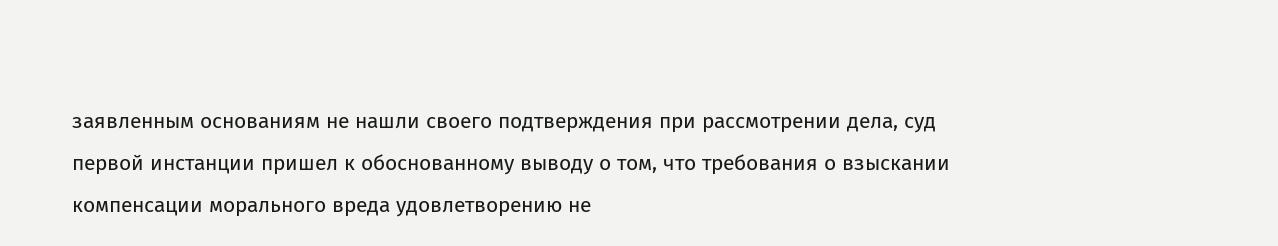заявленным основаниям не нашли своего подтверждения при рассмотрении дела, суд первой инстанции пришел к обоснованному выводу о том, что требования о взыскании компенсации морального вреда удовлетворению не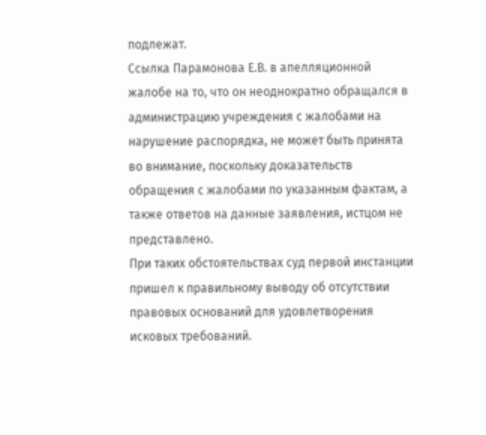подлежат.
Ссылка Парамонова Е.В. в апелляционной жалобе на то, что он неоднократно обращался в администрацию учреждения с жалобами на нарушение распорядка, не может быть принята во внимание, поскольку доказательств обращения с жалобами по указанным фактам, а также ответов на данные заявления, истцом не представлено.
При таких обстоятельствах суд первой инстанции пришел к правильному выводу об отсутствии правовых оснований для удовлетворения исковых требований.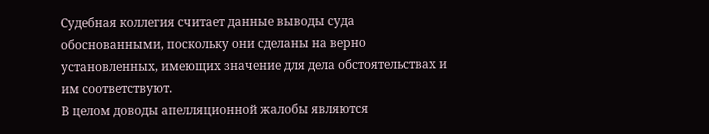Судебная коллегия считает данные выводы суда обоснованными, поскольку они сделаны на верно установленных, имеющих значение для дела обстоятельствах и им соответствуют.
В целом доводы апелляционной жалобы являются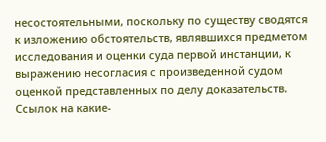несостоятельными, поскольку по существу сводятся к изложению обстоятельств, являвшихся предметом исследования и оценки суда первой инстанции, к выражению несогласия с произведенной судом оценкой представленных по делу доказательств. Ссылок на какие-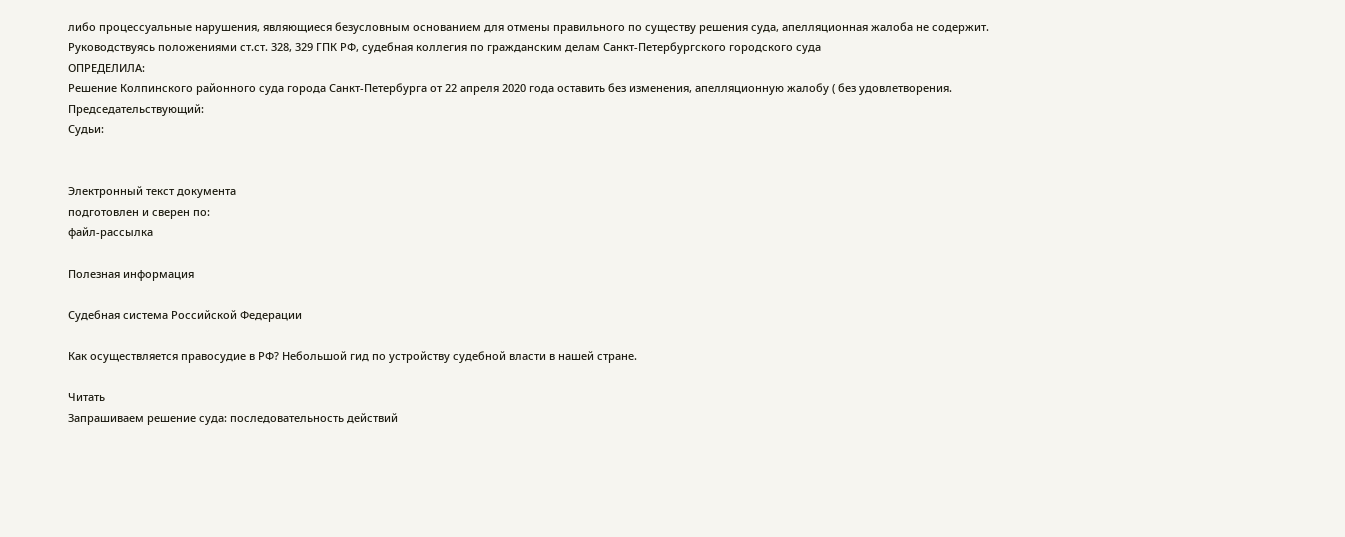либо процессуальные нарушения, являющиеся безусловным основанием для отмены правильного по существу решения суда, апелляционная жалоба не содержит.
Руководствуясь положениями ст.ст. 328, 329 ГПК РФ, судебная коллегия по гражданским делам Санкт-Петербургского городского суда
ОПРЕДЕЛИЛА:
Решение Колпинского районного суда города Санкт-Петербурга от 22 апреля 2020 года оставить без изменения, апелляционную жалобу ( без удовлетворения.
Председательствующий:
Судьи:


Электронный текст документа
подготовлен и сверен по:
файл-рассылка

Полезная информация

Судебная система Российской Федерации

Как осуществляется правосудие в РФ? Небольшой гид по устройству судебной власти в нашей стране.

Читать
Запрашиваем решение суда: последовательность действий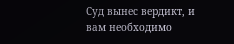Суд вынес вердикт, и вам необходимо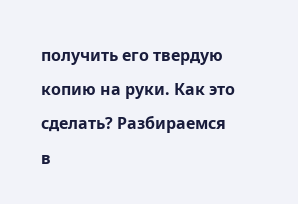получить его твердую копию на руки. Как это сделать? Разбираемся в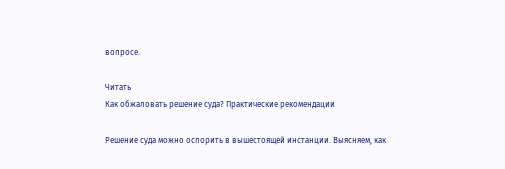вопросе.

Читать
Как обжаловать решение суда? Практические рекомендации

Решение суда можно оспорить в вышестоящей инстанции. Выясняем, как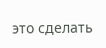это сделать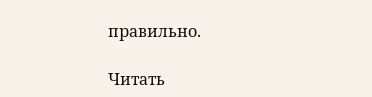правильно.

Читать